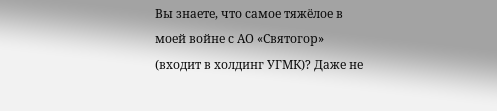Вы знаете, что самое тяжёлое в моей войне с АО «Святогор» (входит в холдинг УГМК)? Даже не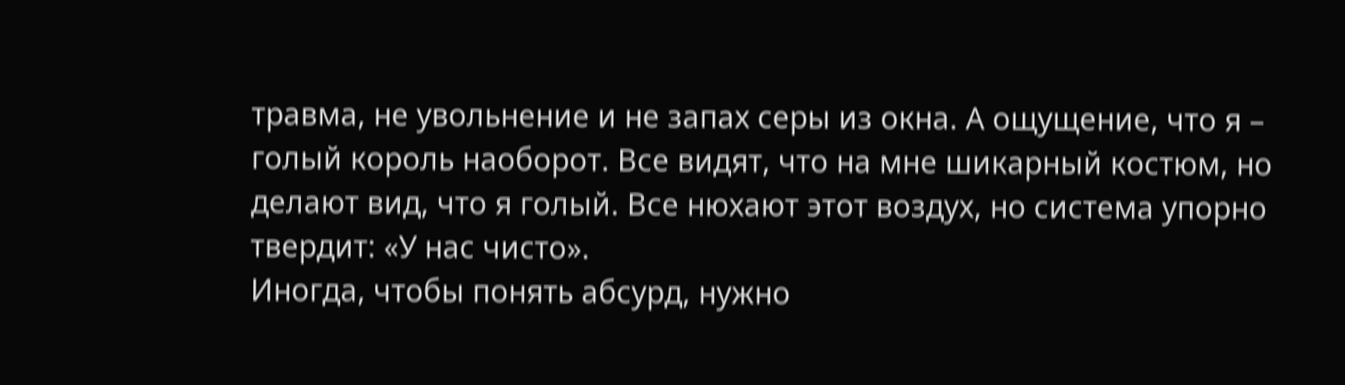травма, не увольнение и не запах серы из окна. А ощущение, что я – голый король наоборот. Все видят, что на мне шикарный костюм, но делают вид, что я голый. Все нюхают этот воздух, но система упорно твердит: «У нас чисто».
Иногда, чтобы понять абсурд, нужно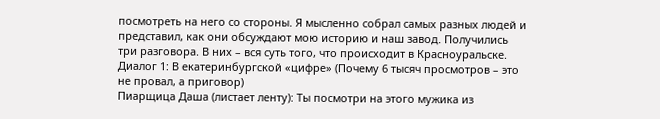посмотреть на него со стороны. Я мысленно собрал самых разных людей и представил, как они обсуждают мою историю и наш завод. Получились три разговора. В них – вся суть того, что происходит в Красноуральске.
Диалог 1: В екатеринбургской «цифре» (Почему 6 тысяч просмотров – это не провал, а приговор)
Пиарщица Даша (листает ленту): Ты посмотри на этого мужика из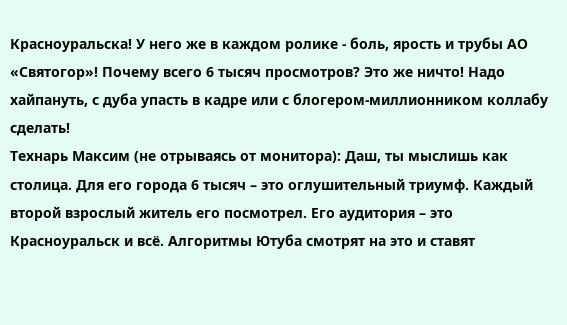Красноуральска! У него же в каждом ролике - боль, ярость и трубы АО «Святогор»! Почему всего 6 тысяч просмотров? Это же ничто! Надо хайпануть, с дуба упасть в кадре или с блогером-миллионником коллабу сделать!
Технарь Максим (не отрываясь от монитора): Даш, ты мыслишь как столица. Для его города 6 тысяч – это оглушительный триумф. Каждый второй взрослый житель его посмотрел. Его аудитория – это Красноуральск и всё. Алгоритмы Ютуба смотрят на это и ставят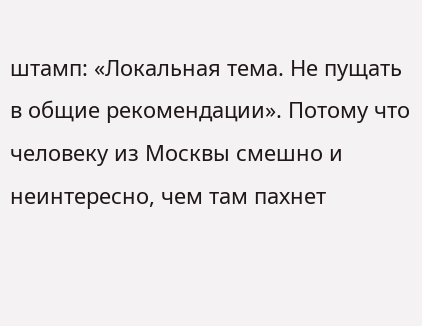штамп: «Локальная тема. Не пущать в общие рекомендации». Потому что человеку из Москвы смешно и неинтересно, чем там пахнет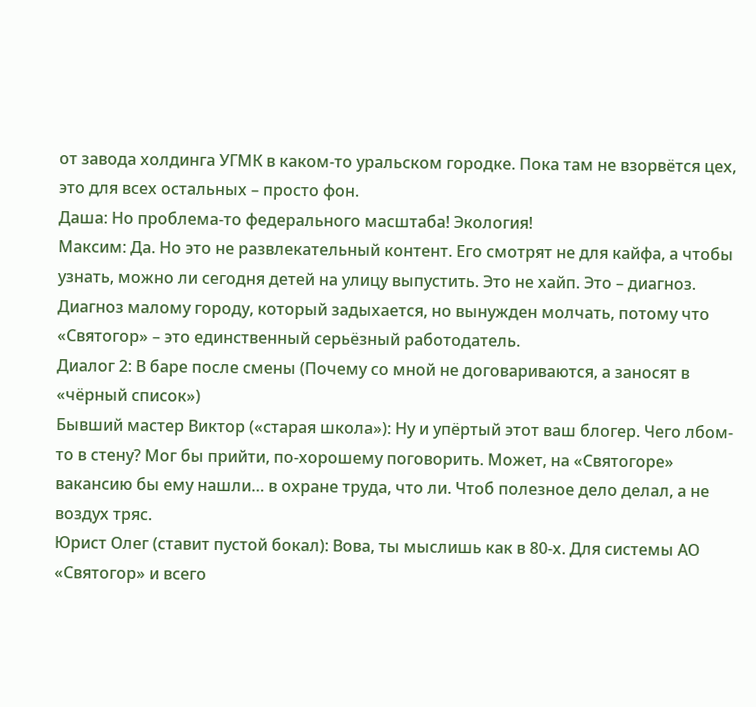от завода холдинга УГМК в каком-то уральском городке. Пока там не взорвётся цех, это для всех остальных – просто фон.
Даша: Но проблема-то федерального масштаба! Экология!
Максим: Да. Но это не развлекательный контент. Его смотрят не для кайфа, а чтобы узнать, можно ли сегодня детей на улицу выпустить. Это не хайп. Это – диагноз. Диагноз малому городу, который задыхается, но вынужден молчать, потому что «Святогор» – это единственный серьёзный работодатель.
Диалог 2: В баре после смены (Почему со мной не договариваются, а заносят в «чёрный список»)
Бывший мастер Виктор («старая школа»): Ну и упёртый этот ваш блогер. Чего лбом-то в стену? Мог бы прийти, по-хорошему поговорить. Может, на «Святогоре» вакансию бы ему нашли… в охране труда, что ли. Чтоб полезное дело делал, а не воздух тряс.
Юрист Олег (ставит пустой бокал): Вова, ты мыслишь как в 80-х. Для системы АО «Святогор» и всего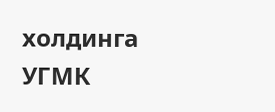холдинга УГМК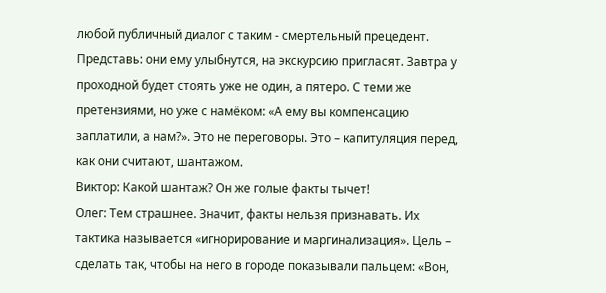любой публичный диалог с таким - смертельный прецедент. Представь: они ему улыбнутся, на экскурсию пригласят. Завтра у проходной будет стоять уже не один, а пятеро. С теми же претензиями, но уже с намёком: «А ему вы компенсацию заплатили, а нам?». Это не переговоры. Это – капитуляция перед, как они считают, шантажом.
Виктор: Какой шантаж? Он же голые факты тычет!
Олег: Тем страшнее. Значит, факты нельзя признавать. Их тактика называется «игнорирование и маргинализация». Цель – сделать так, чтобы на него в городе показывали пальцем: «Вон,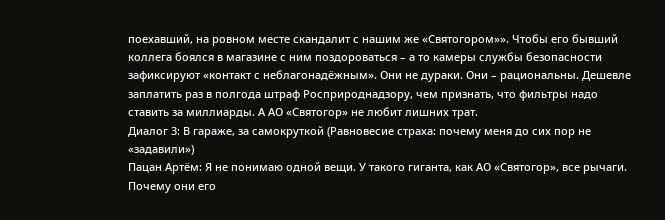поехавший, на ровном месте скандалит с нашим же «Святогором»». Чтобы его бывший коллега боялся в магазине с ним поздороваться – а то камеры службы безопасности зафиксируют «контакт с неблагонадёжным». Они не дураки. Они – рациональны. Дешевле заплатить раз в полгода штраф Росприроднадзору, чем признать, что фильтры надо ставить за миллиарды. А АО «Святогор» не любит лишних трат.
Диалог 3: В гараже, за самокруткой (Равновесие страха: почему меня до сих пор не «задавили»)
Пацан Артём: Я не понимаю одной вещи. У такого гиганта, как АО «Святогор», все рычаги. Почему они его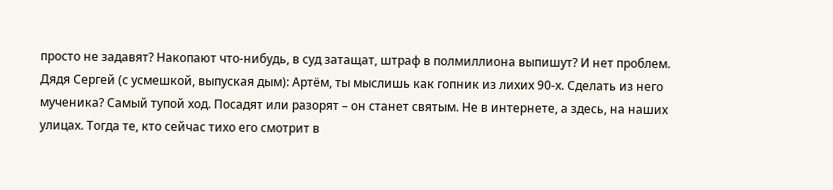просто не задавят? Накопают что-нибудь, в суд затащат, штраф в полмиллиона выпишут? И нет проблем.
Дядя Сергей (с усмешкой, выпуская дым): Артём, ты мыслишь как гопник из лихих 90-х. Сделать из него мученика? Самый тупой ход. Посадят или разорят – он станет святым. Не в интернете, а здесь, на наших улицах. Тогда те, кто сейчас тихо его смотрит в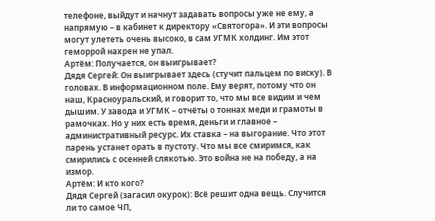телефоне, выйдут и начнут задавать вопросы уже не ему, а напрямую – в кабинет к директору «Святогора». И эти вопросы могут улететь очень высоко, в сам УГМК холдинг. Им этот геморрой нахрен не упал.
Артём: Получается, он выигрывает?
Дядя Сергей: Он выигрывает здесь (стучит пальцем по виску). В головах. В информационном поле. Ему верят, потому что он наш, Красноуральский, и говорит то, что мы все видим и чем дышим. У завода и УГМК – отчёты о тоннах меди и грамоты в рамочках. Но у них есть время, деньги и главное – административный ресурс. Их ставка – на выгорание. Что этот парень устанет орать в пустоту. Что мы все смиримся, как смирились с осенней слякотью. Это война не на победу, а на измор.
Артём: И кто кого?
Дядя Сергей (загасил окурок): Всё решит одна вещь. Случится ли то самое ЧП,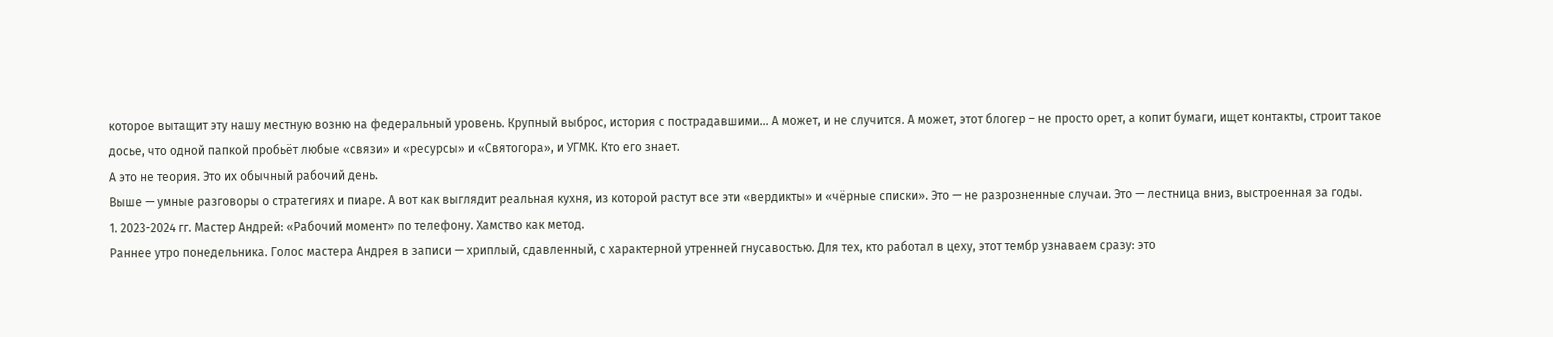которое вытащит эту нашу местную возню на федеральный уровень. Крупный выброс, история с пострадавшими… А может, и не случится. А может, этот блогер – не просто орет, а копит бумаги, ищет контакты, строит такое досье, что одной папкой пробьёт любые «связи» и «ресурсы» и «Святогора», и УГМК. Кто его знает.
А это не теория. Это их обычный рабочий день.
Выше — умные разговоры о стратегиях и пиаре. А вот как выглядит реальная кухня, из которой растут все эти «вердикты» и «чёрные списки». Это — не разрозненные случаи. Это — лестница вниз, выстроенная за годы.
1. 2023-2024 гг. Мастер Андрей: «Рабочий момент» по телефону. Хамство как метод.
Раннее утро понедельника. Голос мастера Андрея в записи — хриплый, сдавленный, с характерной утренней гнусавостью. Для тех, кто работал в цеху, этот тембр узнаваем сразу: это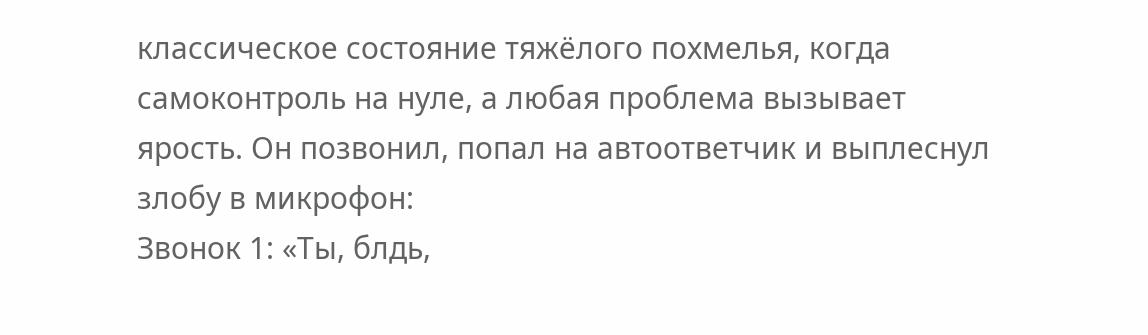классическое состояние тяжёлого похмелья, когда самоконтроль на нуле, а любая проблема вызывает ярость. Он позвонил, попал на автоответчик и выплеснул злобу в микрофон:
Звонок 1: «Ты, блдь,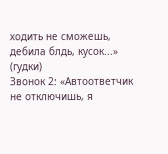ходить не сможешь, дебила блдь, кусок...» (гудки)
Звонок 2: «Автоответчик не отключишь, я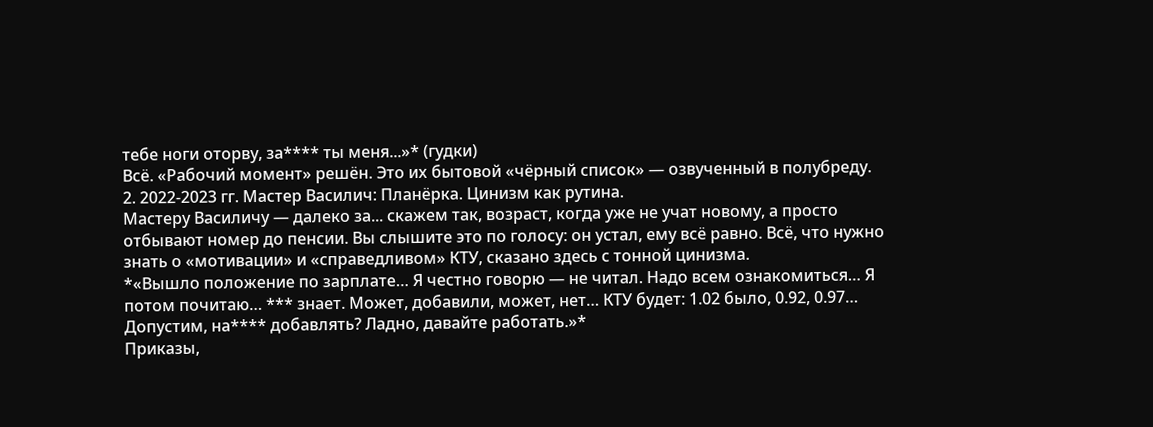тебе ноги оторву, за**** ты меня...»* (гудки)
Всё. «Рабочий момент» решён. Это их бытовой «чёрный список» — озвученный в полубреду.
2. 2022-2023 гг. Мастер Василич: Планёрка. Цинизм как рутина.
Мастеру Василичу — далеко за... скажем так, возраст, когда уже не учат новому, а просто отбывают номер до пенсии. Вы слышите это по голосу: он устал, ему всё равно. Всё, что нужно знать о «мотивации» и «справедливом» КТУ, сказано здесь с тонной цинизма.
*«Вышло положение по зарплате… Я честно говорю — не читал. Надо всем ознакомиться… Я потом почитаю… *** знает. Может, добавили, может, нет… КТУ будет: 1.02 было, 0.92, 0.97… Допустим, на**** добавлять? Ладно, давайте работать.»*
Приказы,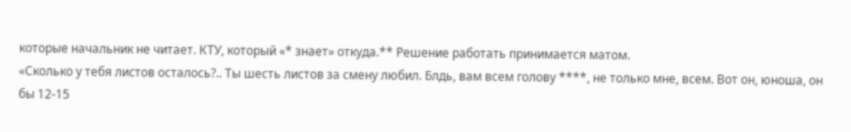которые начальник не читает. КТУ, который «* знает» откуда.** Решение работать принимается матом.
«Сколько у тебя листов осталось?.. Ты шесть листов за смену любил. Блдь, вам всем голову ****, не только мне, всем. Вот он, юноша, он бы 12-15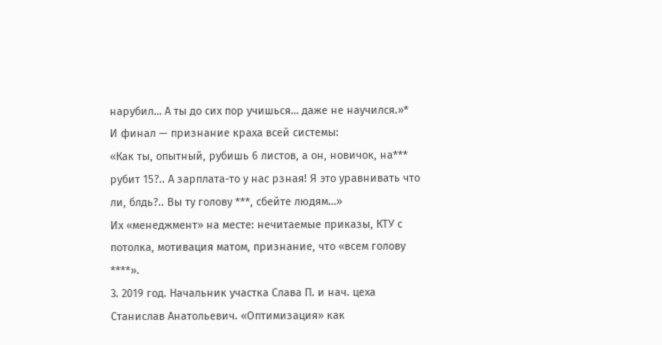нарубил… А ты до сих пор учишься… даже не научился.»*
И финал — признание краха всей системы:
«Как ты, опытный, рубишь 6 листов, а он, новичок, на*** рубит 15?.. А зарплата-то у нас рзная! Я это уравнивать что ли, блдь?.. Вы ту голову ***, сбейте людям…»
Их «менеджмент» на месте: нечитаемые приказы, КТУ с потолка, мотивация матом, признание, что «всем голову ****».
3. 2019 год. Начальник участка Слава П. и нач. цеха Станислав Анатольевич. «Оптимизация» как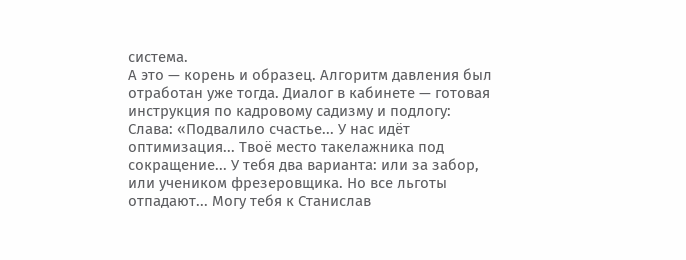система.
А это — корень и образец. Алгоритм давления был отработан уже тогда. Диалог в кабинете — готовая инструкция по кадровому садизму и подлогу:
Слава: «Подвалило счастье... У нас идёт оптимизация... Твоё место такелажника под сокращение... У тебя два варианта: или за забор, или учеником фрезеровщика. Но все льготы отпадают... Могу тебя к Станислав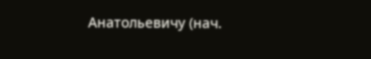Анатольевичу (нач.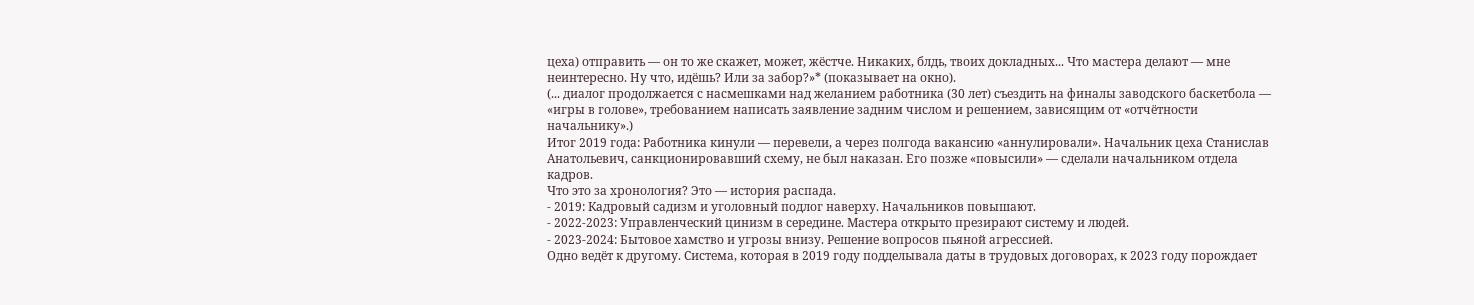цеха) отправить — он то же скажет, может, жёстче. Никаких, блдь, твоих докладных... Что мастера делают — мне неинтересно. Ну что, идёшь? Или за забор?»* (показывает на окно).
(... диалог продолжается с насмешками над желанием работника (30 лет) съездить на финалы заводского баскетбола — «игры в голове», требованием написать заявление задним числом и решением, зависящим от «отчётности начальнику».)
Итог 2019 года: Работника кинули — перевели, а через полгода вакансию «аннулировали». Начальник цеха Станислав Анатольевич, санкционировавший схему, не был наказан. Его позже «повысили» — сделали начальником отдела кадров.
Что это за хронология? Это — история распада.
- 2019: Кадровый садизм и уголовный подлог наверху. Начальников повышают.
- 2022-2023: Управленческий цинизм в середине. Мастера открыто презирают систему и людей.
- 2023-2024: Бытовое хамство и угрозы внизу. Решение вопросов пьяной агрессией.
Одно ведёт к другому. Система, которая в 2019 году подделывала даты в трудовых договорах, к 2023 году порождает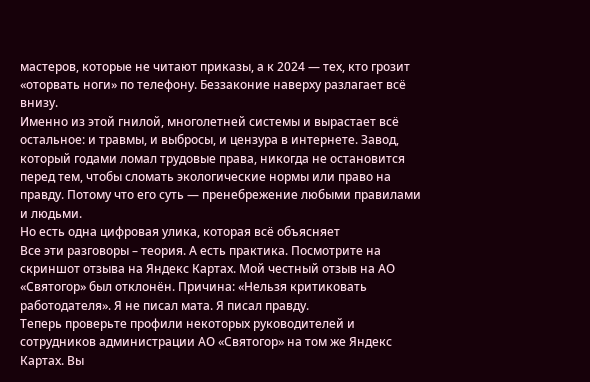мастеров, которые не читают приказы, а к 2024 — тех, кто грозит «оторвать ноги» по телефону. Беззаконие наверху разлагает всё внизу.
Именно из этой гнилой, многолетней системы и вырастает всё остальное: и травмы, и выбросы, и цензура в интернете. Завод, который годами ломал трудовые права, никогда не остановится перед тем, чтобы сломать экологические нормы или право на правду. Потому что его суть — пренебрежение любыми правилами и людьми.
Но есть одна цифровая улика, которая всё объясняет
Все эти разговоры – теория. А есть практика. Посмотрите на скриншот отзыва на Яндекс Картах. Мой честный отзыв на АО «Святогор» был отклонён. Причина: «Нельзя критиковать работодателя». Я не писал мата. Я писал правду.
Теперь проверьте профили некоторых руководителей и сотрудников администрации АО «Святогор» на том же Яндекс Картах. Вы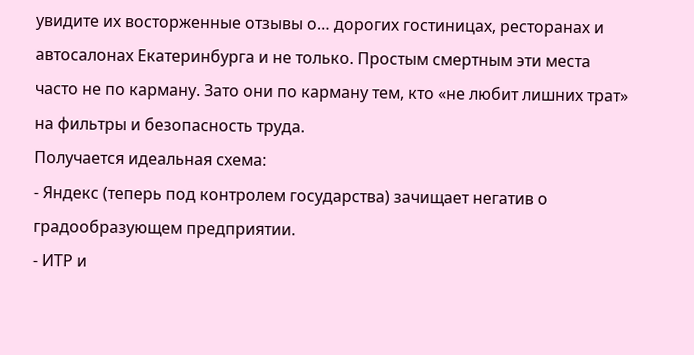увидите их восторженные отзывы о… дорогих гостиницах, ресторанах и автосалонах Екатеринбурга и не только. Простым смертным эти места часто не по карману. Зато они по карману тем, кто «не любит лишних трат» на фильтры и безопасность труда.
Получается идеальная схема:
- Яндекс (теперь под контролем государства) зачищает негатив о градообразующем предприятии.
- ИТР и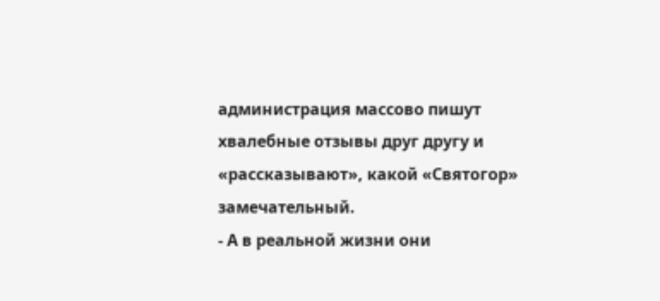администрация массово пишут хвалебные отзывы друг другу и «рассказывают», какой «Святогор» замечательный.
- А в реальной жизни они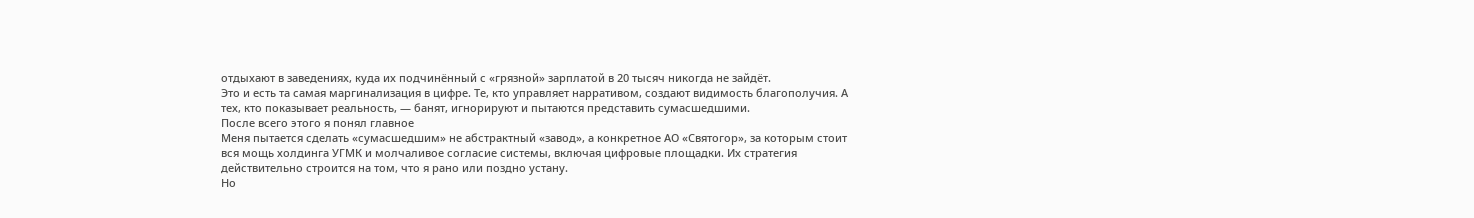отдыхают в заведениях, куда их подчинённый с «грязной» зарплатой в 20 тысяч никогда не зайдёт.
Это и есть та самая маргинализация в цифре. Те, кто управляет нарративом, создают видимость благополучия. А тех, кто показывает реальность, — банят, игнорируют и пытаются представить сумасшедшими.
После всего этого я понял главное
Меня пытается сделать «сумасшедшим» не абстрактный «завод», а конкретное АО «Святогор», за которым стоит вся мощь холдинга УГМК и молчаливое согласие системы, включая цифровые площадки. Их стратегия действительно строится на том, что я рано или поздно устану.
Но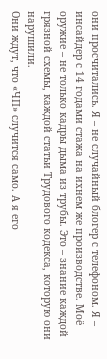они просчитались. Я – не случайный блогер с телефоном. Я – инсайдер с 14 годами стажа на ихнем же производстве. Моё оружие – не только кадры дыма из трубы. Это – знание каждой грязной схемы, каждой статьи Трудового кодекса, которую они нарушили.
Они ждут, что «ЧП» случится само. А я его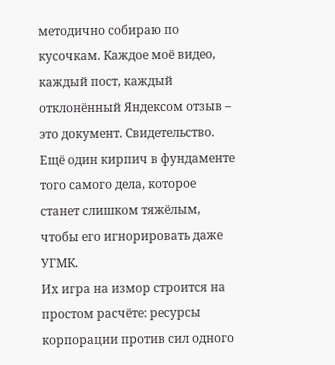методично собираю по кусочкам. Каждое моё видео, каждый пост, каждый отклонённый Яндексом отзыв – это документ. Свидетельство. Ещё один кирпич в фундаменте того самого дела, которое станет слишком тяжёлым, чтобы его игнорировать даже УГМК.
Их игра на измор строится на простом расчёте: ресурсы корпорации против сил одного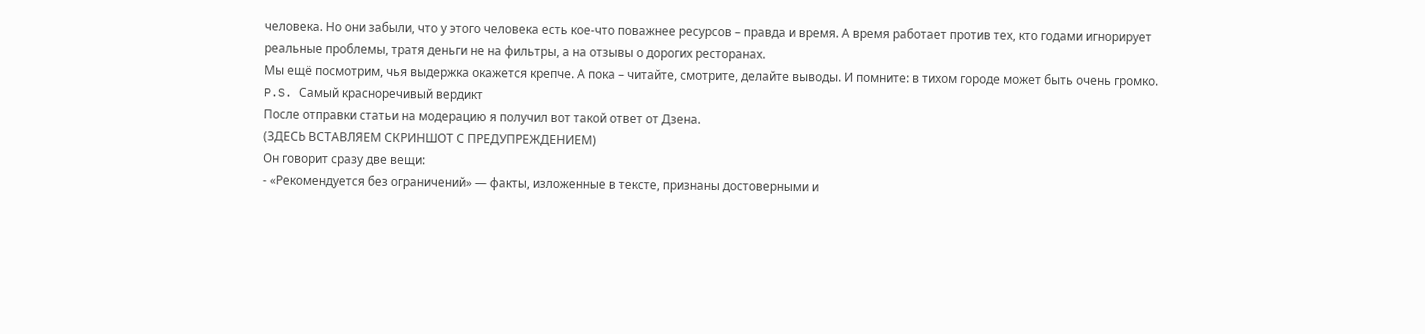человека. Но они забыли, что у этого человека есть кое-что поважнее ресурсов – правда и время. А время работает против тех, кто годами игнорирует реальные проблемы, тратя деньги не на фильтры, а на отзывы о дорогих ресторанах.
Мы ещё посмотрим, чья выдержка окажется крепче. А пока – читайте, смотрите, делайте выводы. И помните: в тихом городе может быть очень громко.
P.S. Самый красноречивый вердикт
После отправки статьи на модерацию я получил вот такой ответ от Дзена.
(ЗДЕСЬ ВСТАВЛЯЕМ СКРИНШОТ С ПРЕДУПРЕЖДЕНИЕМ)
Он говорит сразу две вещи:
- «Рекомендуется без ограничений» — факты, изложенные в тексте, признаны достоверными и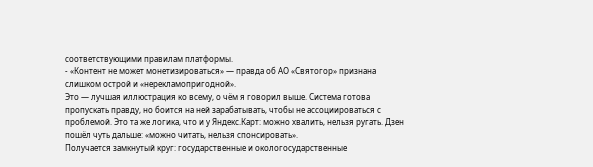соответствующими правилам платформы.
- «Контент не может монетизироваться» — правда об АО «Святогор» признана слишком острой и «нерекламопригодной».
Это — лучшая иллюстрация ко всему, о чём я говорил выше. Система готова пропускать правду, но боится на ней зарабатывать, чтобы не ассоциироваться с проблемой. Это та же логика, что и у Яндекс.Карт: можно хвалить, нельзя ругать. Дзен пошёл чуть дальше: «можно читать, нельзя спонсировать».
Получается замкнутый круг: государственные и окологосударственные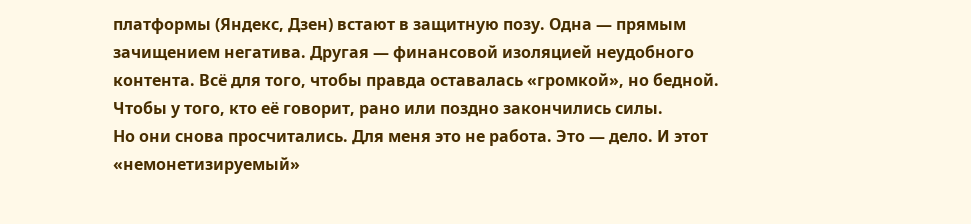платформы (Яндекс, Дзен) встают в защитную позу. Одна — прямым зачищением негатива. Другая — финансовой изоляцией неудобного контента. Всё для того, чтобы правда оставалась «громкой», но бедной. Чтобы у того, кто её говорит, рано или поздно закончились силы.
Но они снова просчитались. Для меня это не работа. Это — дело. И этот «немонетизируемый»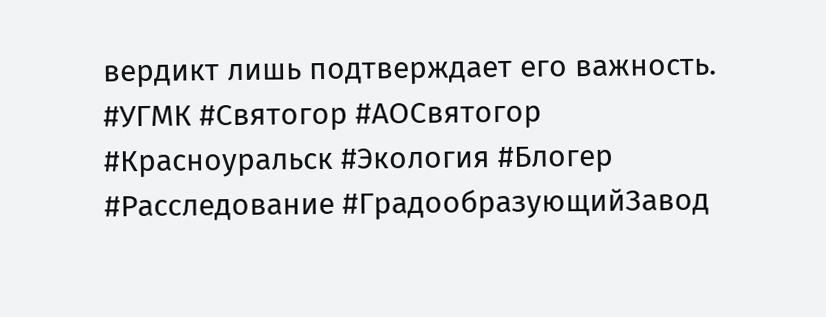вердикт лишь подтверждает его важность.
#УГМК #Святогор #АОСвятогор #Красноуральск #Экология #Блогер #Расследование #ГрадообразующийЗавод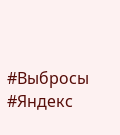#Выбросы #Яндекс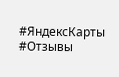#ЯндексКарты #Отзывы